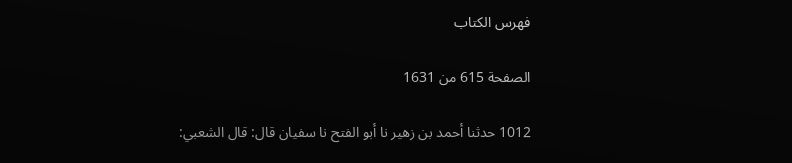فهرس الكتاب

الصفحة 615 من 1631

1012 حدثنا أحمد بن زهير نا أبو الفتح نا سفيان قال: قال الشعبي: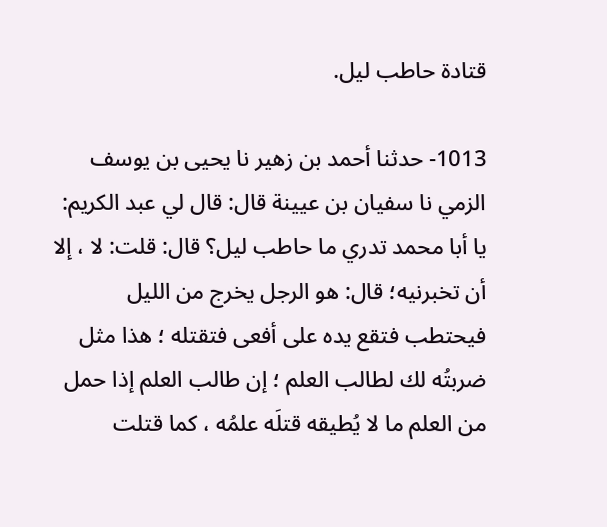قتادة حاطب ليل.

1013- حدثنا أحمد بن زهير نا يحيى بن يوسف الزمي نا سفيان بن عيينة قال: قال لي عبد الكريم: يا أبا محمد تدري ما حاطب ليل؟ قال: قلت: لا ، إلا أن تخبرنيه؛ قال: هو الرجل يخرج من الليل فيحتطب فتقع يده على أفعى فتقتله ؛ هذا مثل ضربتُه لك لطالب العلم ؛ إن طالب العلم إذا حمل من العلم ما لا يُطيقه قتلَه علمُه ، كما قتلت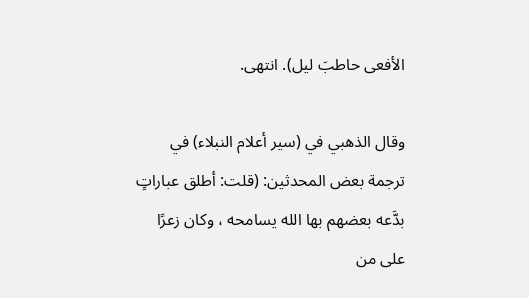الأفعى حاطبَ ليل). انتهى.

وقال الذهبي في (سير أعلام النبلاء) في ترجمة بعض المحدثين: (قلت: أطلق عباراتٍ بدَّعه بعضهم بها الله يسامحه ، وكان زعرًا على من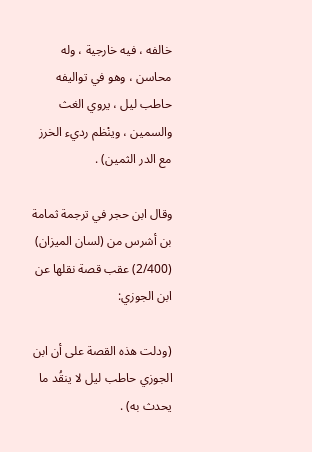خالفه ، فيه خارجية ، وله محاسن ، وهو في تواليفه حاطب ليل ، يروي الغث والسمين ، وينْظم رديء الخرز مع الدر الثمين) .

وقال ابن حجر في ترجمة ثمامة بن أشرس من (لسان الميزان) (2/400) عقب قصة نقلها عن ابن الجوزي:

(ودلت هذه القصة على أن ابن الجوزي حاطب ليل لا ينقُد ما يحدث به) .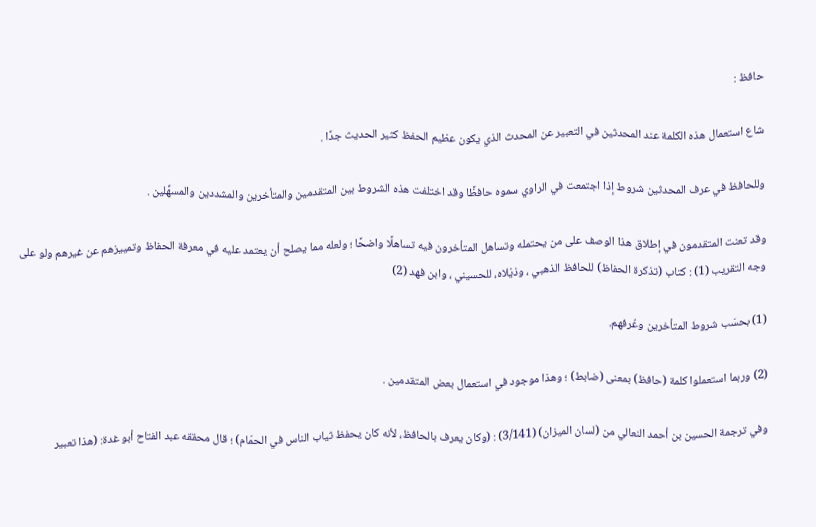حافظ :

شاع استعمال هذه الكلمة عند المحدثين في التعبير عن المحدث الذي يكون عظيم الحفظ كثير الحديث جدًا .

وللحافظ في عرف المحدثين شروط إذا اجتمعت في الراوي سموه حافظًا وقد اختلفت هذه الشروط بين المتقدمين والمتأخرين والمشددين والمسهِّلين .

وقد تعنت المتقدمون في إطلاق هذا الوصف على من يحتمله وتساهل المتأخرون فيه تساهلًا واضحًا ؛ ولعله مما يصلح أن يعتمد عليه في معرفة الحفاظ وتمييزهم عن غيرهم ولو على وجه التقريب (1) : كتاب (تذكرة الحفاظ) للحافظ الذهبي ، وذيْلاه، للحسيني ، وابن فهد (2)

(1) بحسَب شروط المتأخرين وعُرفهم.

(2) وربما استعملوا كلمة (حافظ) بمعنى (ضابط) ؛ وهذا موجود في استعمال بعض المتقدمين .

وفي ترجمة الحسين بن أحمد النعالي من (لسان الميزان) (3/141) : (وكان يعرف بالحافظ، لأنه كان يحفظ ثياب الناس في الحمّام) ؛ قال محققه عبد الفتاح أبو غدة: (هذا تعبير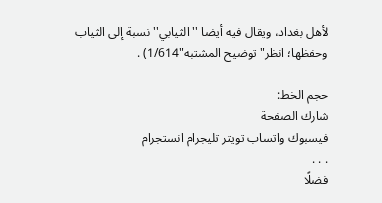لأهل بغداد، ويقال فيه أيضا ''الثيابي'' نسبة إلى الثياب وحفظها؛ انظر"توضيح المشتبه"1/614) .

حجم الخط:
شارك الصفحة
فيسبوك واتساب تويتر تليجرام انستجرام
. . .
فضلًا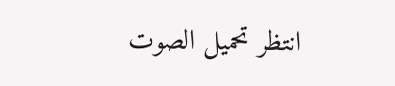انتظر تحميل الصوت